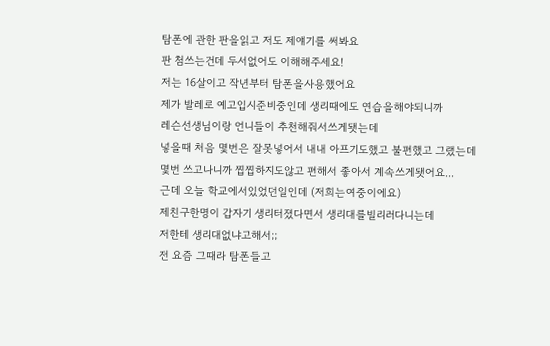탐폰에 관한 판을읽고 저도 제얘기를 써봐요
판 첨쓰는건데 두서없어도 이해해주세요!
저는 16살이고 작년부터 탐폰을사용했어요
제가 발레로 예고입시준비중인데 생리때에도 연습을해야되니까
레슨선생님이랑 언니들이 추천해줘서쓰게됏는데
넣을때 처음 몇번은 잘못넣어서 내내 아프기도했고 불편했고 그랬는데
몇번 쓰고나니까 찝찝하지도않고 편해서 좋아서 계속쓰게됏어요...
근데 오늘 학교에서있었던일인데 (저희는여중이에요)
제친구한명이 갑자기 생리터졌다면서 생리대를빌리러다니는데
저한테 생리대없냐고해서;;
전 요즘 그때라 탐폰들고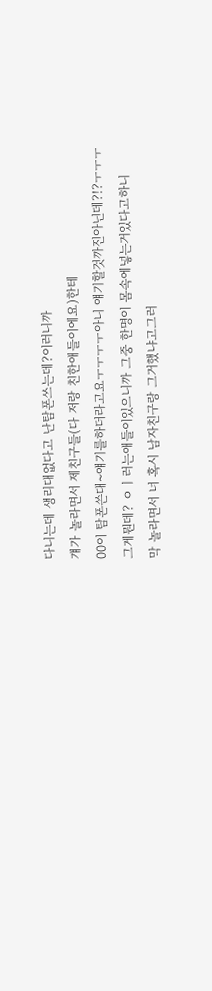다니는데 생리대없다고 난탐폰쓰는데?이러니까
걔가 놀라면서 제친구들(다 저랑 친한애들이에요)한테
00이 탐폰쓴대~얘기를하더라고요ㅜㅜㅜㅜ아니 얘기할것까진아닌데?!?ㅜㅜㅜ
그게뭔데? ㅇㅣ러는애들이있으니까 그중 한명이 몸속에넣는거있다고하니
막 놀라면서 너 혹시 남자친구랑 그거했냐고그러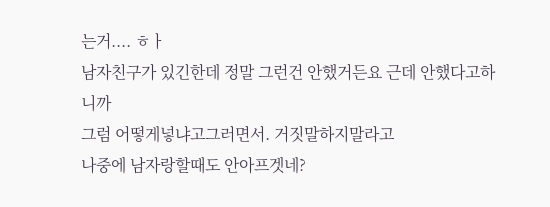는거.... ㅎㅏ
남자친구가 있긴한데 정말 그런건 안했거든요 근데 안했다고하니까
그럼 어떻게넣냐고그러면서. 거짓말하지말라고
나중에 남자랑할때도 안아프겟네?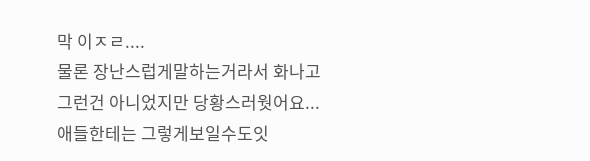막 이ㅈㄹ....
물론 장난스럽게말하는거라서 화나고 그런건 아니었지만 당황스러웟어요...
애들한테는 그렇게보일수도잇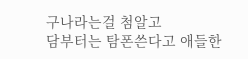구나라는걸 첨알고
담부터는 탐폰쓴다고 애들한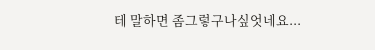테 말하면 좀그렇구나싶엇네요...